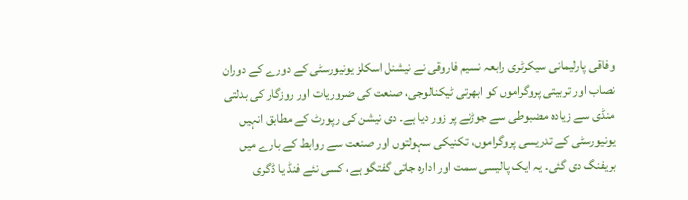وفاقی پارلیمانی سیکرٹری رابعہ نسیم فاروقی نے نیشنل اسکلز یونیورسٹی کے دورے کے دوران نصاب اور تربیتی پروگراموں کو ابھرتی ٹیکنالوجی، صنعت کی ضروریات اور روزگار کی بدلتی منڈی سے زیادہ مضبوطی سے جوڑنے پر زور دیا ہے۔ دی نیشن کی رپورٹ کے مطابق انہیں یونیورسٹی کے تدریسی پروگراموں، تکنیکی سہولتوں اور صنعت سے روابط کے بارے میں بریفنگ دی گئی۔ یہ ایک پالیسی سمت اور ادارہ جاتی گفتگو ہے، کسی نئے فنڈ یا ڈگری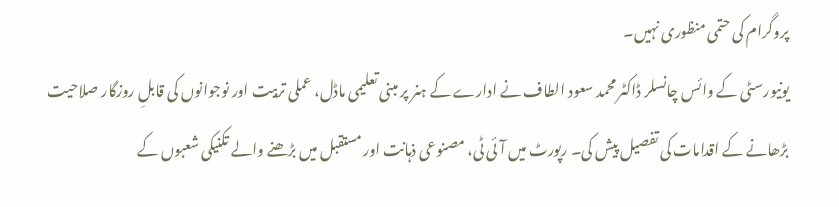پروگرام کی حتمی منظوری نہیں۔
یونیورسٹی کے وائس چانسلر ڈاکٹر محمد سعود الطاف نے ادارے کے ہنر پر مبنی تعلیمی ماڈل، عملی تربیت اور نوجوانوں کی قابلِ روزگار صلاحیت بڑھانے کے اقدامات کی تفصیل پیش کی۔ رپورٹ میں آئی ٹی، مصنوعی ذہانت اور مستقبل میں بڑھنے والے تکنیکی شعبوں کے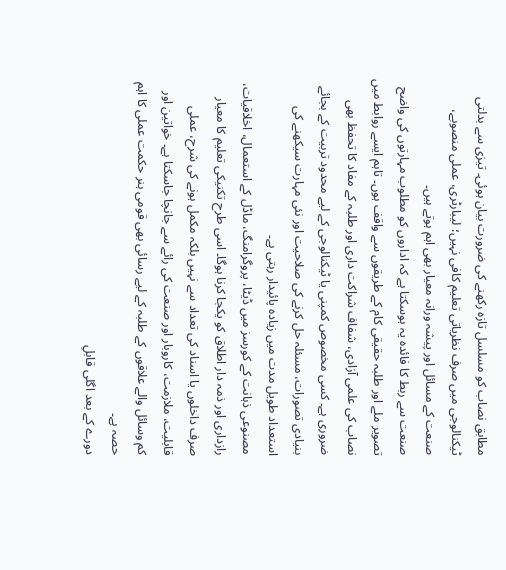مطابق نصاب کو مسلسل تازہ رکھنے کی ضرورت بیان ہوئی۔ تیزی سے بدلتی ٹیکنالوجی میں صرف نظریاتی تعلیم کافی نہیں؛ لیبارٹری، عملی منصوبے، صنعت کے مسائل اور پیشہ ورانہ معیار بھی اہم ہوتے ہیں۔
صنعت سے ربط کا فائدہ یہ ہوسکتا ہے کہ اداروں کو مطلوب مہارتوں کی واضح تصویر ملے اور طلبہ حقیقی کام کے طریقوں سے واقف ہوں۔ تاہم ایسے روابط میں نصاب کی علمی آزادی، شفاف شراکت داری اور طلبہ کے مفاد کا تحفظ بھی ضروری ہے۔ کسی مخصوص کمپنی یا ٹیکنالوجی کے لیے محدود تربیت کے بجائے بنیادی تصورات، مسئلہ حل کرنے کی صلاحیت اور نئی مہارت سیکھنے کی استعداد طویل مدت میں زیادہ پائیدار رہتی ہے۔
مصنوعی ذہانت کے کورسز میں ڈیٹا، پروگرامنگ، ماڈل کے استعمال، اخلاقیات، رازداری اور ذمہ دار اطلاق کو یکجا کرنا ہوگا۔ اسی طرح تکنیکی تعلیم کا معیار صرف داخلوں یا اسناد کی تعداد سے نہیں بلکہ مکمل ہونے کی شرح، عملی قابلیت، ملازمت، کاروبار اور صنعت کی رائے سے جانچا جاسکتا ہے۔ خواتین اور کم وسائل والے علاقوں کے طلبہ کے لیے رسائی بھی قومی ہنر حکمت عملی کا اہم حصہ ہے۔
دورے کے بعد اگلی قابلِ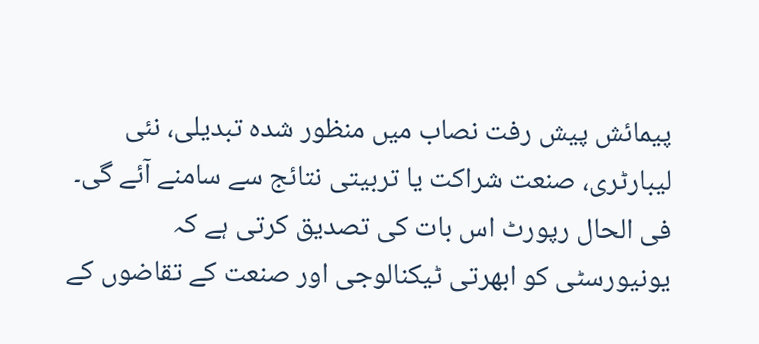پیمائش پیش رفت نصاب میں منظور شدہ تبدیلی، نئی لیبارٹری، صنعت شراکت یا تربیتی نتائج سے سامنے آئے گی۔ فی الحال رپورٹ اس بات کی تصدیق کرتی ہے کہ یونیورسٹی کو ابھرتی ٹیکنالوجی اور صنعت کے تقاضوں کے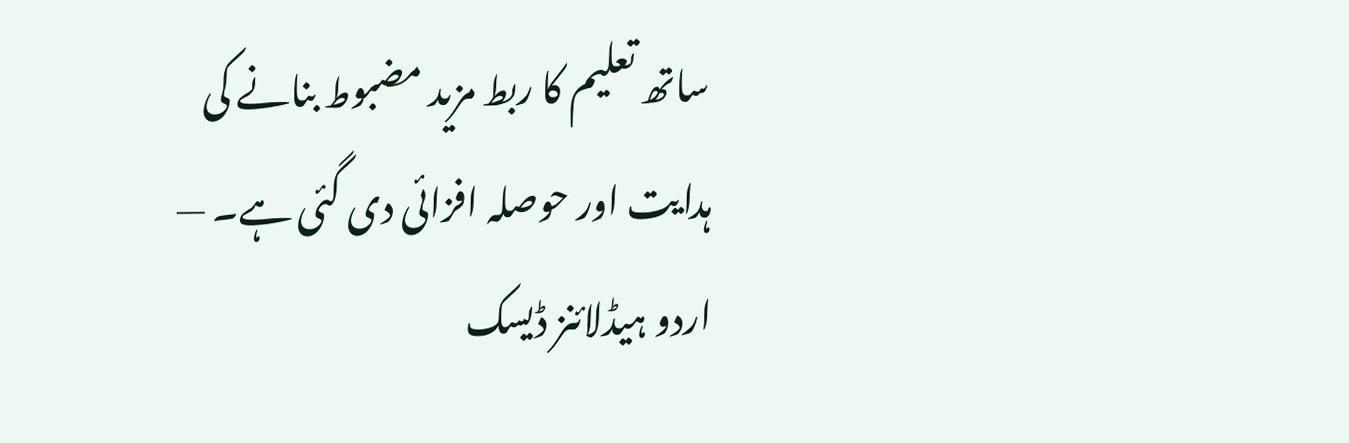ساتھ تعلیم کا ربط مزید مضبوط بنانے کی ہدایت اور حوصلہ افزائی دی گئی ہے۔ — اردو ہیڈلائنز ڈیسک